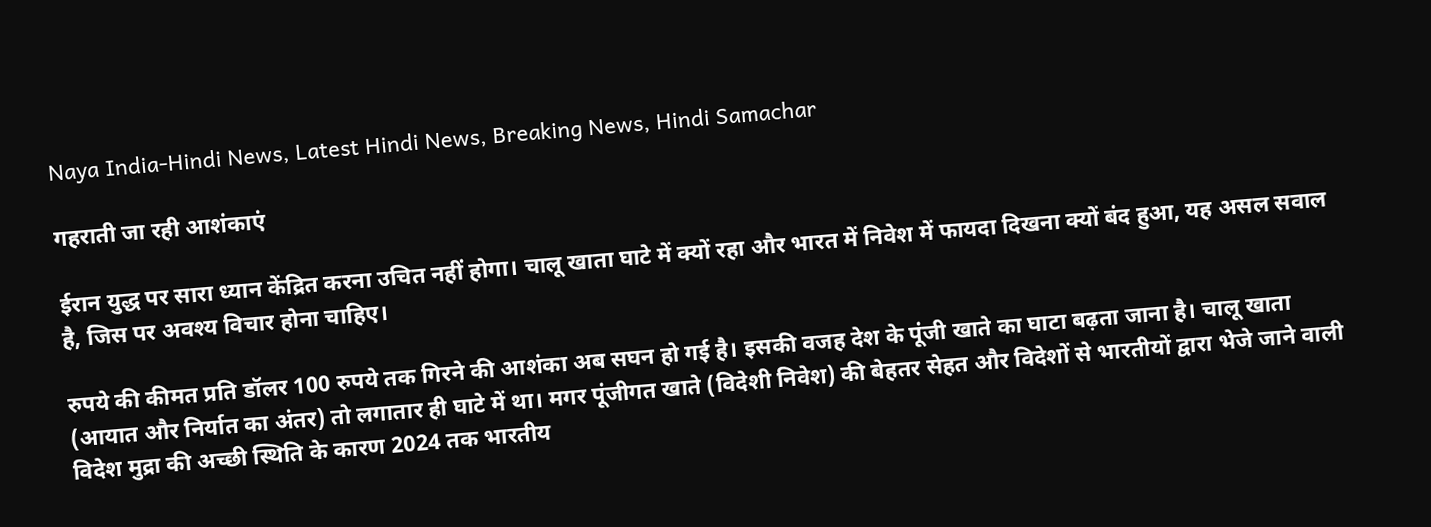Naya India-Hindi News, Latest Hindi News, Breaking News, Hindi Samachar

गहराती जा रही आशंकाएं

ईरान युद्ध पर सारा ध्यान केंद्रित करना उचित नहीं होगा। चालू खाता घाटे में क्यों रहा और भारत में निवेश में फायदा दिखना क्यों बंद हुआ, यह असल सवाल है, जिस पर अवश्य विचार होना चाहिए।

रुपये की कीमत प्रति डॉलर 100 रुपये तक गिरने की आशंका अब सघन हो गई है। इसकी वजह देश के पूंजी खाते का घाटा बढ़ता जाना है। चालू खाता (आयात और निर्यात का अंतर) तो लगातार ही घाटे में था। मगर पूंजीगत खाते (विदेशी निवेश) की बेहतर सेहत और विदेशों से भारतीयों द्वारा भेजे जाने वाली विदेश मुद्रा की अच्छी स्थिति के कारण 2024 तक भारतीय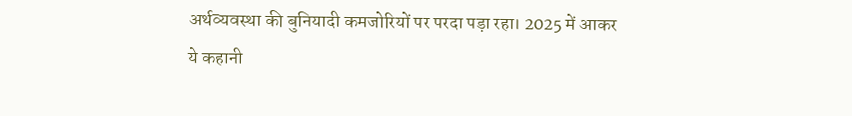अर्थव्यवस्था की बुनियादी कमजोरियों पर परदा पड़ा रहा। 2025 में आकर ये कहानी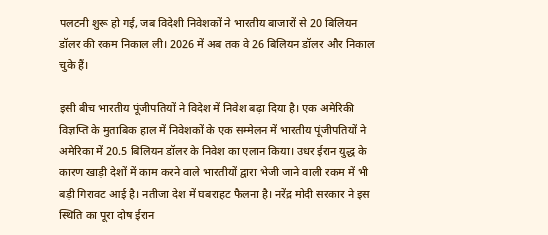पलटनी शुरू हो गई, जब विदेशी निवेशकों ने भारतीय बाजारों से 20 बिलियन डॉलर की रकम निकाल ली। 2026 में अब तक वे 26 बिलियन डॉलर और निकाल चुके हैं।

इसी बीच भारतीय पूंजीपतियों ने विदेश में निवेश बढ़ा दिया है। एक अमेरिकी विज्ञप्ति के मुताबिक हाल में निवेशकों के एक सम्मेलन में भारतीय पूंजीपतियों ने अमेरिका में 20.5 बिलियन डॉलर के निवेश का एलान किया। उधर ईरान युद्ध के कारण खाड़ी देशों में काम करने वाले भारतीयों द्वारा भेजी जाने वाली रकम में भी बड़ी गिरावट आई है। नतीजा देश में घबराहट फैलना है। नरेंद्र मोदी सरकार ने इस स्थिति का पूरा दोष ईरान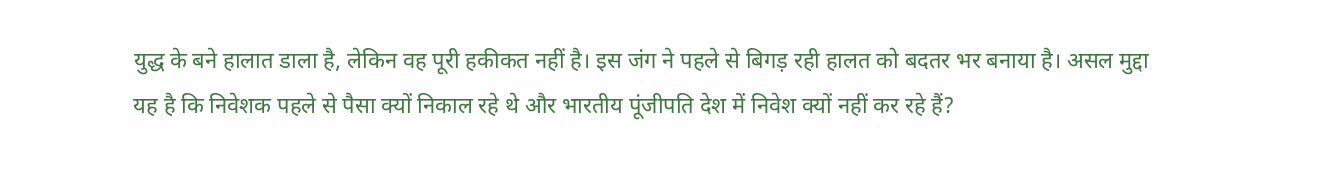युद्ध के बने हालात डाला है, लेकिन वह पूरी हकीकत नहीं है। इस जंग ने पहले से बिगड़ रही हालत को बदतर भर बनाया है। असल मुद्दा यह है कि निवेशक पहले से पैसा क्यों निकाल रहे थे और भारतीय पूंजीपति देश में निवेश क्यों नहीं कर रहे हैं?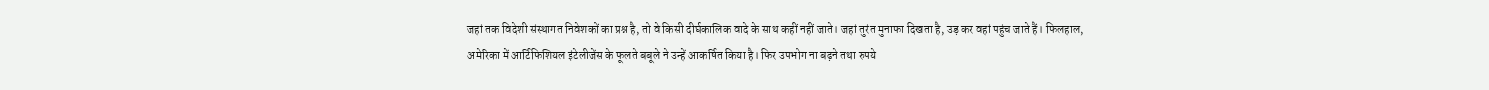जहां तक विदेशी संस्थागत निवेशकों का प्रश्न है, तो वे किसी दीर्घकालिक वादे के साथ कहीं नहीं जाते। जहां तुरंत मुनाफा दिखता है, उड़ कर वहां पहुंच जाते हैं। फिलहाल, अमेरिका में आर्टिफिशियल इंटेलीजेंस के फूलते बबूले ने उन्हें आकर्षित किया है। फिर उपभोग ना बढ़ने तथा रुपये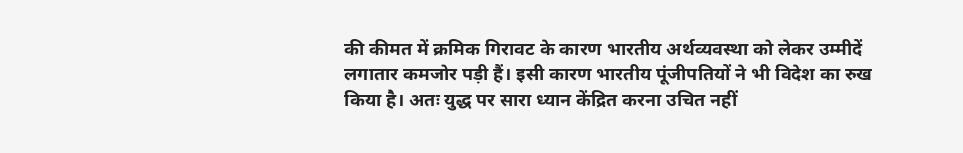की कीमत में क्रमिक गिरावट के कारण भारतीय अर्थव्यवस्था को लेकर उम्मीदें लगातार कमजोर पड़ी हैं। इसी कारण भारतीय पूंजीपतियों ने भी विदेश का रुख किया है। अतः युद्ध पर सारा ध्यान केंद्रित करना उचित नहीं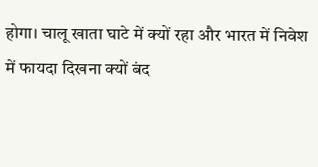होगा। चालू खाता घाटे में क्यों रहा और भारत में निवेश में फायदा दिखना क्यों बंद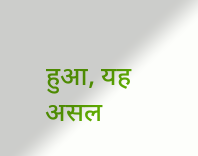हुआ, यह असल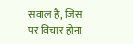सवाल है, जिस पर विचार होना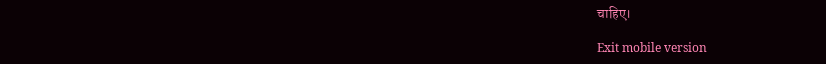चाहिए।

Exit mobile version